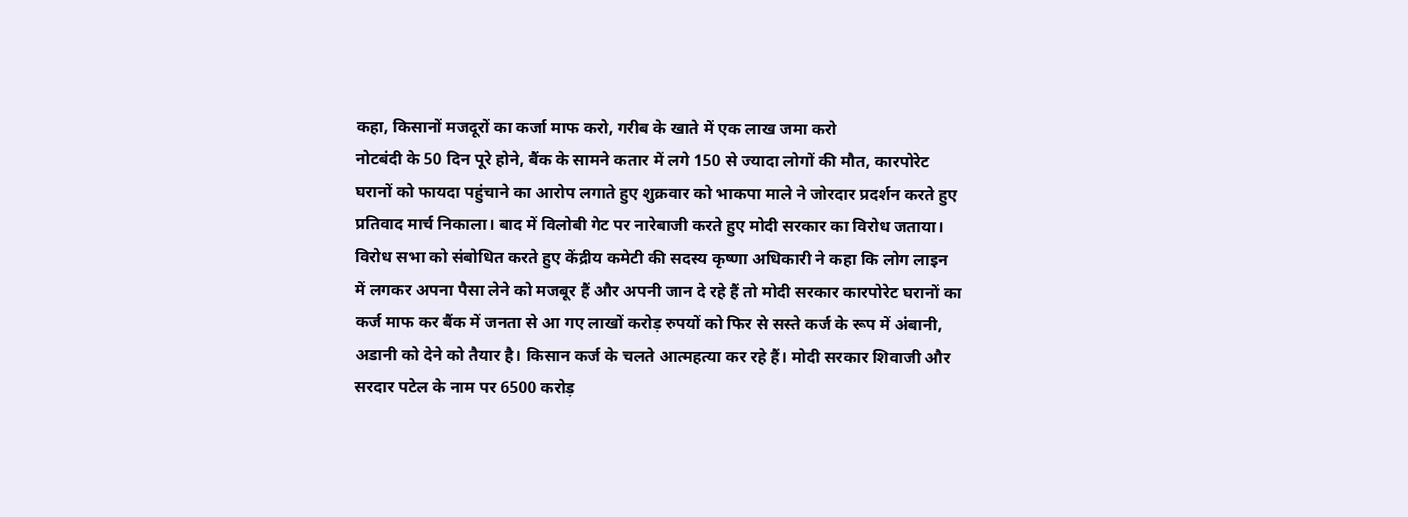कहा, किसानों मजदूरों का कर्जा माफ करो, गरीब के खाते में एक लाख जमा करो
नोटबंदी के 50 दिन पूरे होने, बैंक के सामने कतार में लगे 150 से ज्यादा लोगों की मौत, कारपोरेट घरानों को फायदा पहुंचाने का आरोप लगाते हुए शुक्रवार को भाकपा माले ने जोरदार प्रदर्शन करते हुए प्रतिवाद मार्च निकाला। बाद में विलोबी गेट पर नारेबाजी करते हुए मोदी सरकार का विरोध जताया।
विरोध सभा को संबोधित करते हुए केंद्रीय कमेटी की सदस्य कृष्णा अधिकारी ने कहा कि लोग लाइन में लगकर अपना पैसा लेने को मजबूर हैं और अपनी जान दे रहे हैं तो मोदी सरकार कारपोरेट घरानों का कर्ज माफ कर बैंक में जनता से आ गए लाखों करोड़ रुपयों को फिर से सस्ते कर्ज के रूप में अंबानी, अडानी को देने को तैयार है। किसान कर्ज के चलते आत्महत्या कर रहे हैं। मोदी सरकार शिवाजी और सरदार पटेल के नाम पर 6500 करोड़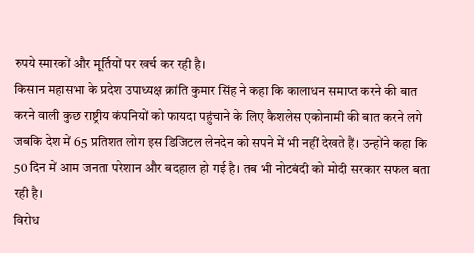रुपये स्मारकों और मूर्तियों पर खर्च कर रही है।
किसान महासभा के प्रदेश उपाध्यक्ष क्रांति कुमार सिंह ने कहा कि कालाधन समाप्त करने की बात करने वाली कुछ राष्ट्रीय कंपनियों को फायदा पहुंचाने के लिए कैशलेस एकोनामी की बात करने लगे जबकि देश में 65 प्रतिशत लोग इस डिजिटल लेनदेन को सपने में भी नहीं देखते हैं। उन्होंने कहा कि 50 दिन में आम जनता परेशान और बदहाल हो गई है। तब भी नोटबंदी को मोदी सरकार सफल बता रही है।
विरोध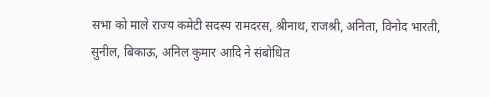सभा को माले राज्य कमेटी सदस्य रामदरस, श्रीनाथ, राजश्री, अनिता, विनोद भारती, सुनील, बिकाऊ, अनिल कुमार आदि ने संबोधित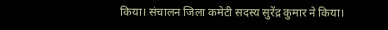किया। संचालन जिला कमेटी सदस्य सुरेंद्र कुमार ने किया।